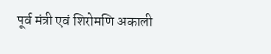पूर्व मंत्री एवं शिरोमणि अकाली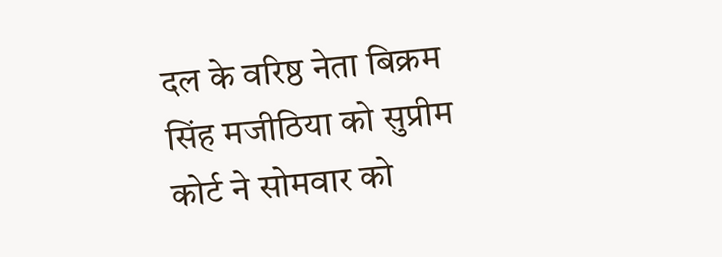दल के वरिष्ठ नेता बिक्रम सिंह मजीठिया को सुप्रीम कोर्ट ने सोमवार को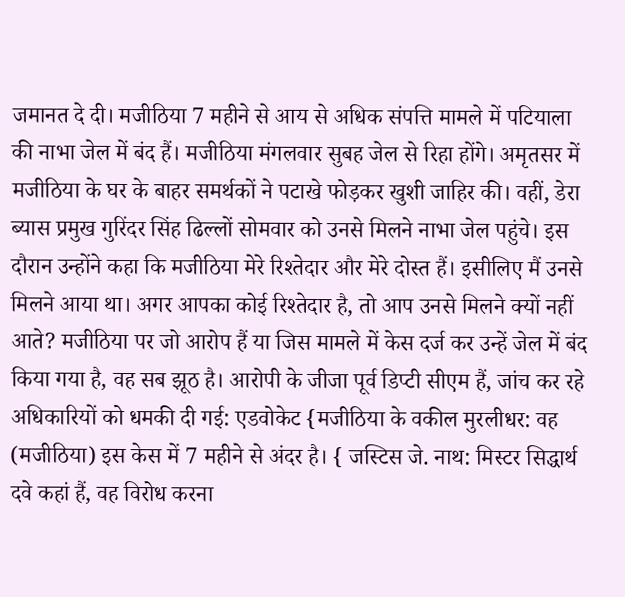जमानत दे दी। मजीठिया 7 महीने से आय से अधिक संपत्ति मामले में पटियाला की नाभा जेल में बंद हैं। मजीठिया मंगलवार सुबह जेल से रिहा होंगे। अमृतसर में मजीठिया के घर के बाहर समर्थकों ने पटाखे फोड़कर खुशी जाहिर की। वहीं, डेरा ब्यास प्रमुख गुरिंदर सिंह ढिल्लों सोमवार को उनसे मिलने नाभा जेल पहुंचे। इस दौरान उन्होंने कहा कि मजीठिया मेरे रिश्तेदार और मेरे दोस्त हैं। इसीलिए मैं उनसे मिलने आया था। अगर आपका कोई रिश्तेदार है, तो आप उनसे मिलने क्यों नहीं आते? मजीठिया पर जो आरोप हैं या जिस मामले में केस दर्ज कर उन्हें जेल में बंद किया गया है, वह सब झूठ है। आरोपी के जीजा पूर्व डिप्टी सीएम हैं, जांच कर रहे अधिकारियों को धमकी दी गई: एडवोकेट {मजीठिया के वकील मुरलीधर: वह (मजीठिया) इस केस में 7 महीने से अंदर है। { जस्टिस जे. नाथ: मिस्टर सिद्धार्थ दवे कहां हैं, वह विरोध करना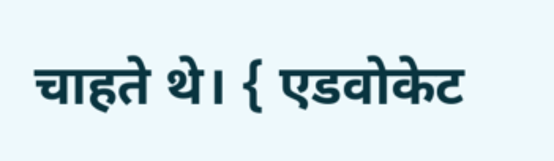चाहते थे। { एडवोकेट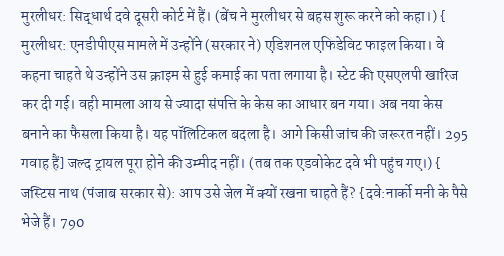मुरलीधर: सिद्धार्थ दवे दूसरी कोर्ट में हैं। (बेंच ने मुरलीधर से बहस शुरू करने को कहा।) { मुरलीधर: एनडीपीएस मामले में उन्होंने (सरकार ने) एडिशनल एफिडेविट फाइल किया। वे कहना चाहते थे उन्होंने उस क्राइम से हुई कमाई का पता लगाया है। स्टेट की एसएलपी खारिज कर दी गई। वही मामला आय से ज्यादा संपत्ति के केस का आधार बन गया। अब नया केस बनाने का फैसला किया है। यह पॉलिटिकल बदला है। आगे किसी जांच की जरूरत नहीं। 295 गवाह हैं] जल्द ट्रायल पूरा होने की उम्मीद नहीं। (तब तक एडवोकेट दवे भी पहुंच गए।) { जस्टिस नाथ (पंजाब सरकार से): आप उसे जेल में क्यों रखना चाहते हैं? {दवे:नार्को मनी के पैसे भेजे हैं। 790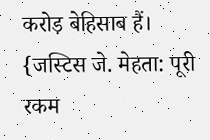करोड़ बेहिसाब हैं। {जस्टिस जे. मेहता: पूरी रकम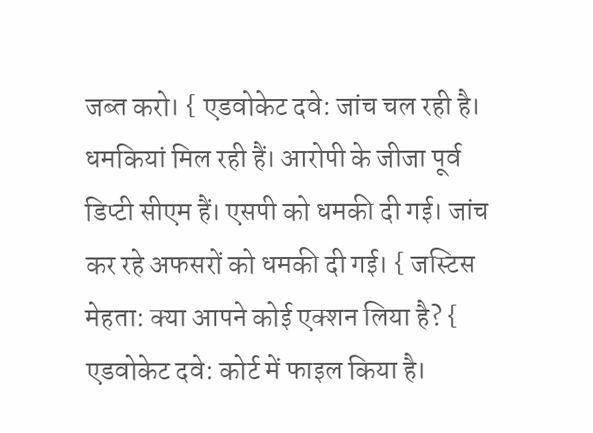जब्त करो। { एडवोकेट दवे: जांच चल रही है। धमकियां मिल रही हैं। आरोपी के जीजा पूर्व डिप्टी सीएम हैं। एसपी को धमकी दी गई। जांच कर रहे अफसरों को धमकी दी गई। { जस्टिस मेहता: क्या आपने कोई एक्शन लिया है? { एडवोकेट दवे: कोर्ट में फाइल किया है।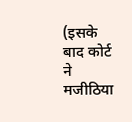(इसके बाद कोर्ट ने मजीठिया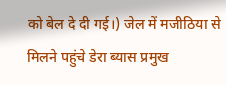को बेल दे दी गई।) जेल में मजीठिया से मिलने पहुंचे डेरा ब्यास प्रमुख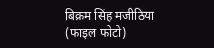बिक्रम सिंह मजीठिया (फाइल फोटो)